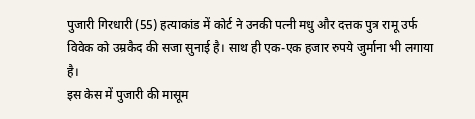पुजारी गिरधारी (55) हत्याकांड में कोर्ट ने उनकी पत्नी मधु और दत्तक पुत्र रामू उर्फ विवेक को उम्रकैद की सजा सुनाई है। साथ ही एक-एक हजार रुपये जुर्माना भी लगाया है।
इस केस में पुजारी की मासूम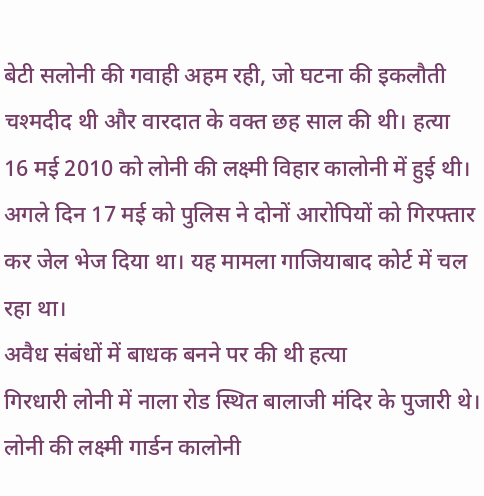बेटी सलोनी की गवाही अहम रही, जो घटना की इकलौती चश्मदीद थी और वारदात के वक्त छह साल की थी। हत्या 16 मई 2010 को लोनी की लक्ष्मी विहार कालोनी में हुई थी।
अगले दिन 17 मई को पुलिस ने दोनों आरोपियों को गिरफ्तार कर जेल भेज दिया था। यह मामला गाजियाबाद कोर्ट में चल रहा था।
अवैध संबंधों में बाधक बनने पर की थी हत्या
गिरधारी लोनी में नाला रोड स्थित बालाजी मंदिर के पुजारी थे। लोनी की लक्ष्मी गार्डन कालोनी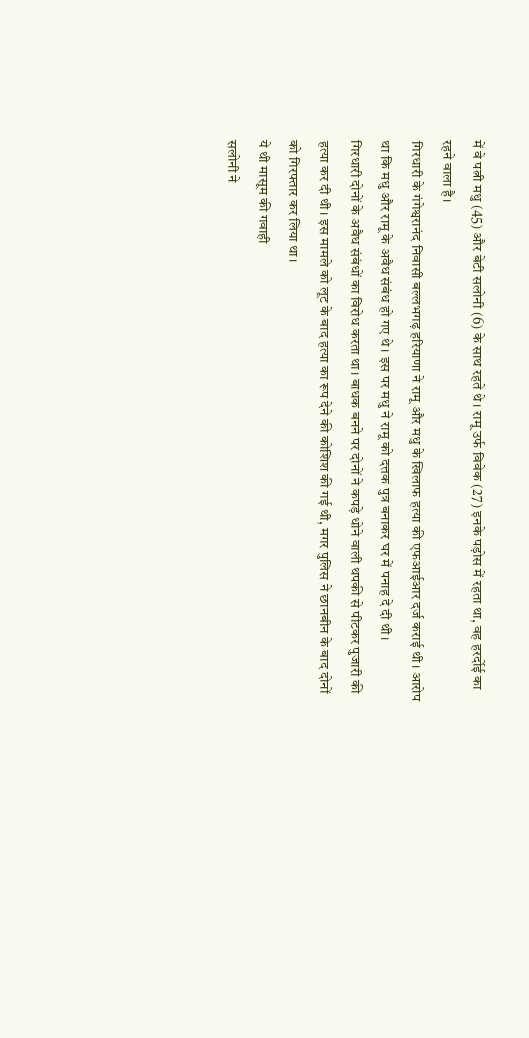में वे पत्नी मधु (45) और बेटी सलोनी (6) के साथ रहते थे। रामू उर्फ विवेक (27) इनके पड़ोस में रहता था, वह हरर्दोई का रहने वाला है।
गिरधारी के गंगेश्वरानंद निवासी बल्लभगढ़ हरियाणा ने रामू और मधु के खिलाफ हत्या की एफआईआर दर्ज कराई थी। आरोप था कि मधु और रामू के अवैध संबंध हो गए थे। इस पर मधु ने रामू को दत्तक पुत्र बनाकर घर में पनाह दे दी थी।
गिरधारी दोनों के अवैध संबंधों का विरोध करता था। बाधक बनने पर दोनों ने कपड़े धोने वाली थपकी से पीटकर पुजारी की हत्या कर दी थी। इस मामले को लूट के बाद हत्या का रूप देने की कोशिश की गई थी, मगर पुलिस ने छानबीन के बाद दोनों को गिरफ्तार कर लिया था।
ये थी मासूम की गवाही
सलोनी ने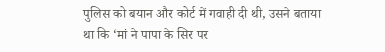पुलिस को बयान और कोर्ट में गवाही दी थी, उसने बताया था कि ‘मां ने पापा के सिर पर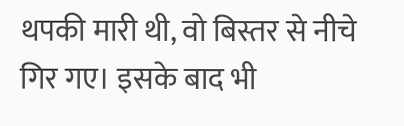थपकी मारी थी, वो बिस्तर से नीचे गिर गए। इसके बाद भी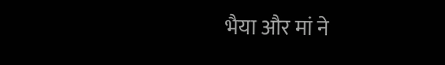भैया और मां ने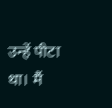उन्हें पीटा था। मैं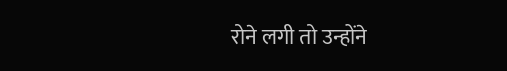रोने लगी तो उन्होंने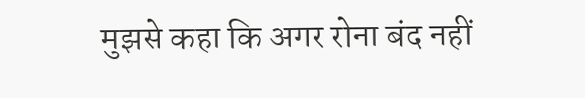मुझसे कहा कि अगर रोना बंद नहीं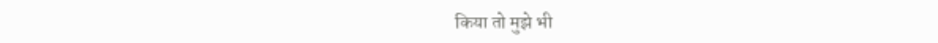किया तो मुझे भी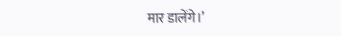मार डालेंगे।’